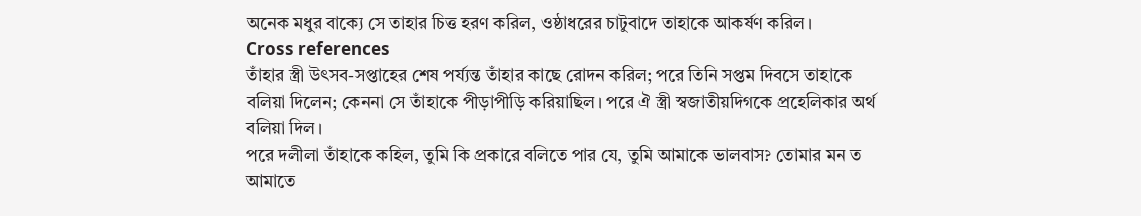অনেক মধুর বাক্যে সে তাহার চিত্ত হরণ করিল, ওষ্ঠাধরের চাটুবাদে তাহাকে আকর্ষণ করিল।
Cross references
তাঁহার স্ত্রী উৎসব-সপ্তাহের শেষ পর্য্যন্ত তাঁহার কাছে রোদন করিল; পরে তিনি সপ্তম দিবসে তাহাকে বলিয়া দিলেন; কেননা সে তাঁহাকে পীড়াপীড়ি করিয়াছিল। পরে ঐ স্ত্রী স্বজাতীয়দিগকে প্রহেলিকার অর্থ বলিয়া দিল।
পরে দলীলা তাঁহাকে কহিল, তুমি কি প্রকারে বলিতে পার যে, তুমি আমাকে ভালবাস? তোমার মন ত আমাতে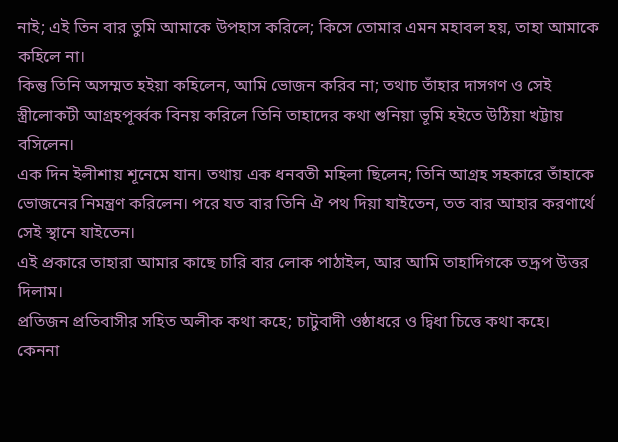নাই; এই তিন বার তুমি আমাকে উপহাস করিলে; কিসে তোমার এমন মহাবল হয়, তাহা আমাকে কহিলে না।
কিন্তু তিনি অসম্মত হইয়া কহিলেন, আমি ভোজন করিব না; তথাচ তাঁহার দাসগণ ও সেই স্ত্রীলোকটী আগ্রহপূর্ব্বক বিনয় করিলে তিনি তাহাদের কথা শুনিয়া ভূমি হইতে উঠিয়া খট্টায় বসিলেন।
এক দিন ইলীশায় শূনেমে যান। তথায় এক ধনবতী মহিলা ছিলেন; তিনি আগ্রহ সহকারে তাঁহাকে ভোজনের নিমন্ত্রণ করিলেন। পরে যত বার তিনি ঐ পথ দিয়া যাইতেন, তত বার আহার করণার্থে সেই স্থানে যাইতেন।
এই প্রকারে তাহারা আমার কাছে চারি বার লোক পাঠাইল, আর আমি তাহাদিগকে তদ্রূপ উত্তর দিলাম।
প্রতিজন প্রতিবাসীর সহিত অলীক কথা কহে; চাটুবাদী ওষ্ঠাধরে ও দ্বিধা চিত্তে কথা কহে।
কেননা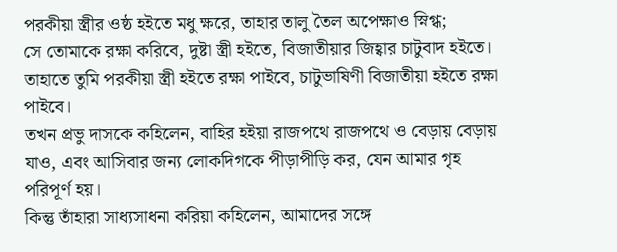পরকীয়া স্ত্রীর ওষ্ঠ হইতে মধু ক্ষরে, তাহার তালু তৈল অপেক্ষাও স্নিগ্ধ;
সে তোমাকে রক্ষা করিবে, দুষ্টা স্ত্রী হইতে, বিজাতীয়ার জিহ্বার চাটুবাদ হইতে।
তাহাতে তুমি পরকীয়া স্ত্রী হইতে রক্ষা পাইবে, চাটুভাষিণী বিজাতীয়া হইতে রক্ষা পাইবে।
তখন প্রভু দাসকে কহিলেন, বাহির হইয়া রাজপথে রাজপথে ও বেড়ায় বেড়ায় যাও, এবং আসিবার জন্য লোকদিগকে পীড়াপীড়ি কর, যেন আমার গৃহ পরিপূর্ণ হয়।
কিন্তু তাঁহারা সাধ্যসাধনা করিয়া কহিলেন, আমাদের সঙ্গে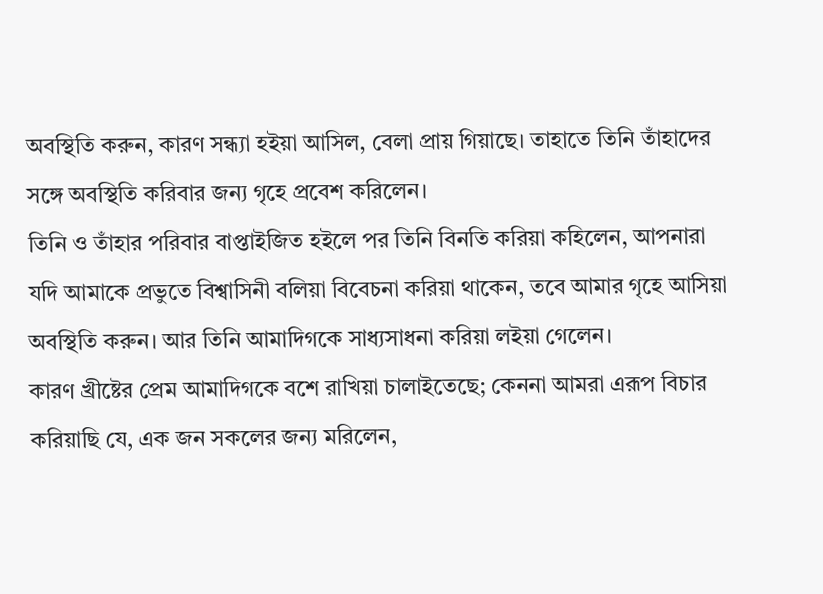অবস্থিতি করুন, কারণ সন্ধ্যা হইয়া আসিল, বেলা প্রায় গিয়াছে। তাহাতে তিনি তাঁহাদের সঙ্গে অবস্থিতি করিবার জন্য গৃহে প্রবেশ করিলেন।
তিনি ও তাঁহার পরিবার বাপ্তাইজিত হইলে পর তিনি বিনতি করিয়া কহিলেন, আপনারা যদি আমাকে প্রভুতে বিশ্বাসিনী বলিয়া বিবেচনা করিয়া থাকেন, তবে আমার গৃহে আসিয়া অবস্থিতি করুন। আর তিনি আমাদিগকে সাধ্যসাধনা করিয়া লইয়া গেলেন।
কারণ খ্রীষ্টের প্রেম আমাদিগকে বশে রাখিয়া চালাইতেছে; কেননা আমরা এরূপ বিচার করিয়াছি যে, এক জন সকলের জন্য মরিলেন,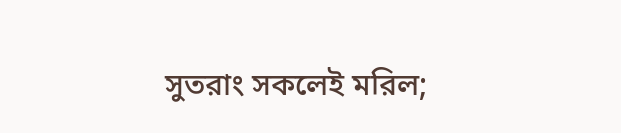সুতরাং সকলেই মরিল;